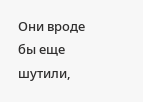Они вроде бы еще шутили,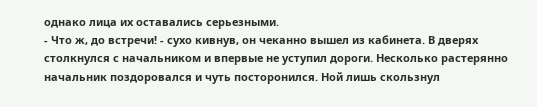однако лица их оставались серьезными.
- Что ж, до встречи! - сухо кивнув, он чеканно вышел из кабинета. В дверях столкнулся с начальником и впервые не уступил дороги. Несколько растерянно начальник поздоровался и чуть посторонился. Ной лишь скользнул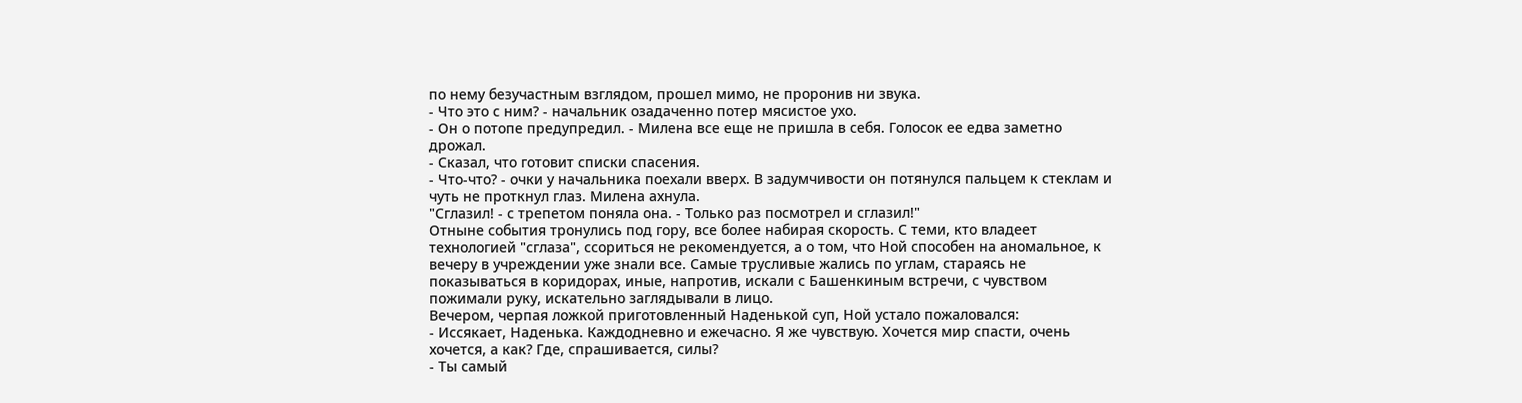по нему безучастным взглядом, прошел мимо, не проронив ни звука.
- Что это с ним? - начальник озадаченно потер мясистое ухо.
- Он о потопе предупредил. - Милена все еще не пришла в себя. Голосок ее едва заметно дрожал.
- Сказал, что готовит списки спасения.
- Что-что? - очки у начальника поехали вверх. В задумчивости он потянулся пальцем к стеклам и чуть не проткнул глаз. Милена ахнула.
"Сглазил! - с трепетом поняла она. - Только раз посмотрел и сглазил!"
Отныне события тронулись под гору, все более набирая скорость. С теми, кто владеет технологией "сглаза", ссориться не рекомендуется, а о том, что Ной способен на аномальное, к вечеру в учреждении уже знали все. Самые трусливые жались по углам, стараясь не показываться в коридорах, иные, напротив, искали с Башенкиным встречи, с чувством пожимали руку, искательно заглядывали в лицо.
Вечером, черпая ложкой приготовленный Наденькой суп, Ной устало пожаловался:
- Иссякает, Наденька. Каждодневно и ежечасно. Я же чувствую. Хочется мир спасти, очень хочется, а как? Где, спрашивается, силы?
- Ты самый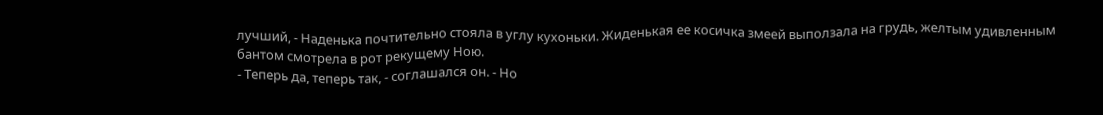лучший, - Наденька почтительно стояла в углу кухоньки. Жиденькая ее косичка змеей выползала на грудь, желтым удивленным бантом смотрела в рот рекущему Ною.
- Теперь да, теперь так, - соглашался он. - Но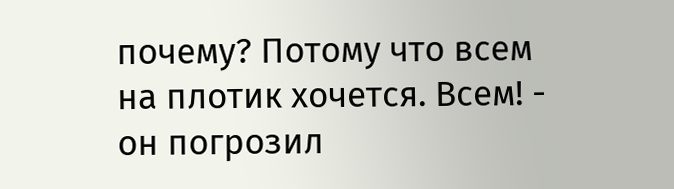почему? Потому что всем на плотик хочется. Всем! - он погрозил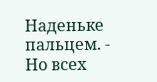Наденьке пальцем. - Но всех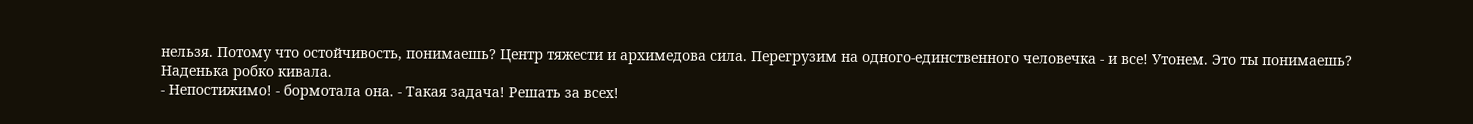нельзя. Потому что остойчивость, понимаешь? Центр тяжести и архимедова сила. Перегрузим на одного-единственного человечка - и все! Утонем. Это ты понимаешь?
Наденька робко кивала.
- Непостижимо! - бормотала она. - Такая задача! Решать за всех!